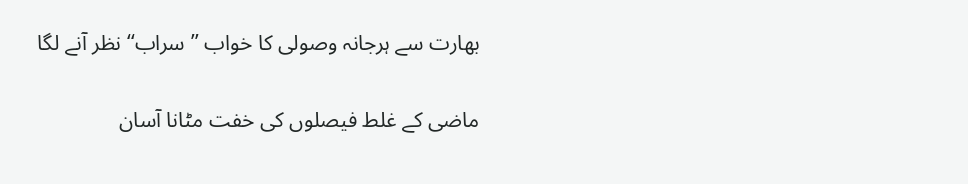بھارت سے ہرجانہ وصولی کا خواب ’’سراب‘‘ نظر آنے لگا

ماضی کے غلط فیصلوں کی خفت مٹانا آسان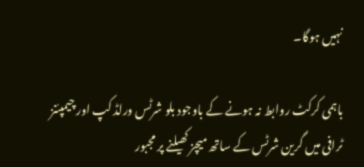نہیں ہوگا۔

باہمی کرکٹ روابط نہ ہونے کے باوجود بلو شرٹس ورلڈ کپ اور چیمپئنز ٹرافی میں گرین شرٹس کے ساتھ میچز کھیلنے پر مجبور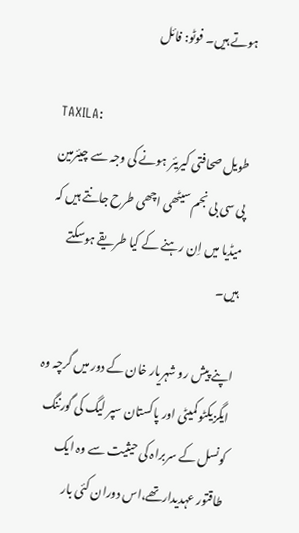ہوتے ہیں۔ فوٹو: فائل

TAXILA:
طویل صحافتی کیریئر ہونے کی وجہ سے چیئرمین پی سی بی نجم سیٹھی اچھی طرح جانتے ہیں کہ میڈیا میں اِن رہنے کے کیا طریقے ہوسکتے ہیں۔

اپنے پیش رو شہریار خان کے دور میں گرچہ وہ ایگزیکٹو کمیٹی اور پاکستان سپر لیگ کی گورننگ کونسل کے سربراہ کی حیثیت سے وہ ایک طاقتور عہدیدارتھے،اس دوران کئی بار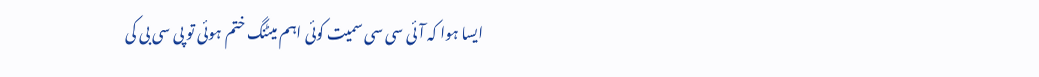ایسا ہوا کہ آئی سی سی سمیت کوئی اہم میٹنگ ختم ہوئی تو پی سی بی کی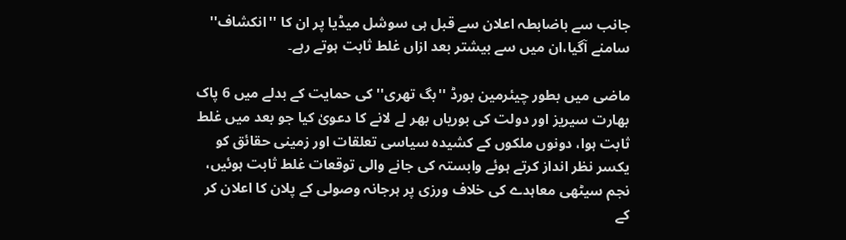جانب سے باضابطہ اعلان سے قبل ہی سوشل میڈیا پر ان کا ''انکشاف'' سامنے آگیا،ان میں سے بیشتر بعد ازاں غلط ثابت ہوتے رہے۔

ماضی میں بطور چیئرمین بورڈ ''بگ تھری'' کی حمایت کے بدلے میں 6 پاک بھارت سیریز اور دولت کی بوریاں بھر لے لانے کا دعویٰ کیا جو بعد میں غلط ثابت ہوا، دونوں ملکوں کے کشیدہ سیاسی تعلقات اور زمینی حقائق کو یکسر نظر انداز کرتے ہوئے وابستہ کی جانے والی توقعات غلط ثابت ہوئیں، نجم سیٹھی معاہدے کی خلاف ورزی پر ہرجانہ وصولی کے پلان کا اعلان کر کے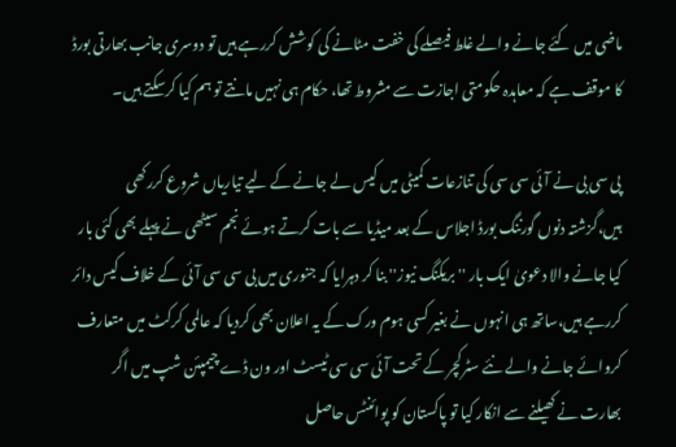ماضی میں کئے جانے والے غلط فیصلے کی خفت مٹانے کی کوشش کررہے ہیں تو دوسری جانب بھارتی بورڈ کا موقف ہے کہ معاہدہ حکومتی اجازت سے مشروط تھا، حکام ہی نہیں مانتے تو ہم کیا کرسکتے ہیں۔

پی سی بی نے آئی سی سی کی تنازعات کمیٹی میں کیس لے جانے کے لیے تیاریاں شروع کررکھی ہیں،گزشتہ دنوں گورننگ بورڈ اجلاس کے بعد میڈیا سے بات کرتے ہوئے نجم سیٹھی نے پہلے بھی کئی بار کیا جانے والا دعویٰ ایک بار ''بریکنگ نیوز'' بنا کر دہرایا کہ جنوری میں بی سی سی آئی کے خلاف کیس دائر کررہے ہیں،ساتھ ہی انہوں نے بغیر کسی ہوم ورک کے یہ اعلان بھی کردیا کہ عالمی کرکٹ میں متعارف کروائے جانے والے نئے سٹرکچر کے تحت آئی سی سی ٹیسٹ اور ون ڈے چیمپئن شپ میں اگر بھارت نے کھیلنے سے انکار کیا تو پاکستان کو پوائنٹس حاصل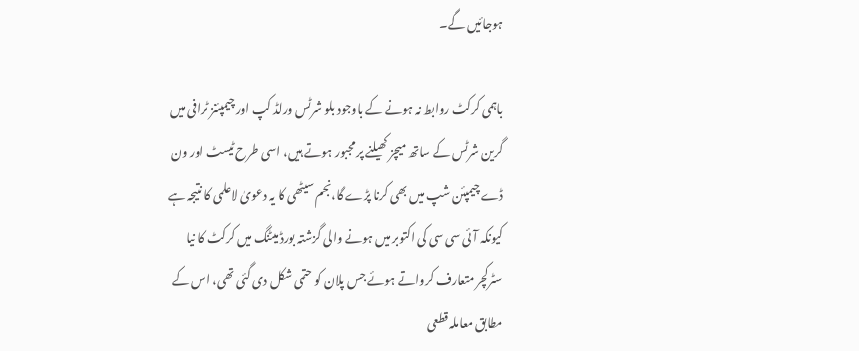ہوجائیں گے۔

باہمی کرکٹ روابط نہ ہونے کے باوجود بلو شرٹس ورلڈ کپ اور چیمپئنز ٹرافی میں گرین شرٹس کے ساتھ میچز کھیلنے پر مجبور ہوتے ہیں، اسی طرح ٹیسٹ اور ون ڈے چیمپئن شپ میں بھی کرنا پڑے گا،نجم سیٹھی کا یہ دعویٰ لاعلمی کا نتیجہ ہے کیونکہ آئی سی سی کی اکتوبر میں ہونے والی گزشتہ بورڈ میٹنگ میں کرکٹ کا نیا سٹرکچر متعارف کرواتے ہوئے جس پلان کو حتمی شکل دی گئی تھی، اس کے مطابق معاملہ قطعی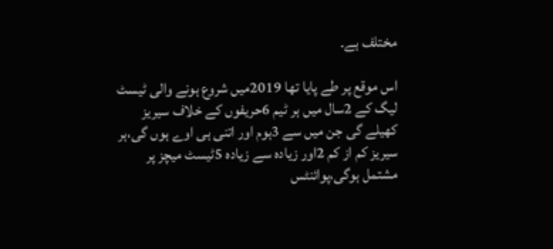مختلف ہے۔

اس موقع پر طے پایا تھا 2019میں شروع ہونے والی ٹیسٹ لیگ کے 2سال میں ہر ٹیم 6حریفوں کے خلاف سیریز کھیلے گی جن میں سے 3ہوم اور اتنی ہی اوے ہوں گی،ہر سیریز کم از کم 2اور زیادہ سے زیادہ 5ٹیسٹ میچز پر مشتمل ہوگی،پوائنٹس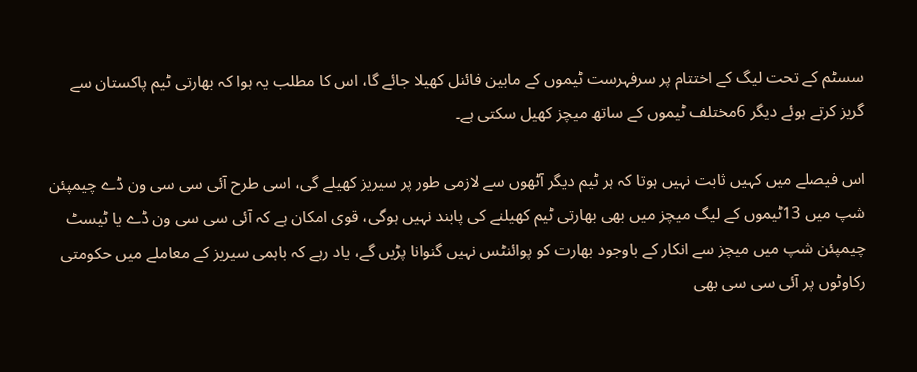سسٹم کے تحت لیگ کے اختتام پر سرفہرست ٹیموں کے مابین فائنل کھیلا جائے گا، اس کا مطلب یہ ہوا کہ بھارتی ٹیم پاکستان سے گریز کرتے ہوئے دیگر 6مختلف ٹیموں کے ساتھ میچز کھیل سکتی ہے۔

اس فیصلے میں کہیں ثابت نہیں ہوتا کہ ہر ٹیم دیگر آٹھوں سے لازمی طور پر سیریز کھیلے گی، اسی طرح آئی سی سی ون ڈے چیمپئن شپ میں 13ٹیموں کے لیگ میچز میں بھی بھارتی ٹیم کھیلنے کی پابند نہیں ہوگی، قوی امکان ہے کہ آئی سی سی ون ڈے یا ٹیسٹ چیمپئن شپ میں میچز سے انکار کے باوجود بھارت کو پوائنٹس نہیں گنوانا پڑیں گے، یاد رہے کہ باہمی سیریز کے معاملے میں حکومتی رکاوٹوں پر آئی سی سی بھی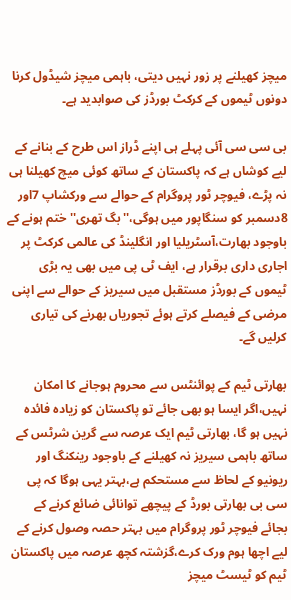میچز کھیلنے پر زور نہیں دیتی، باہمی میچز شیڈول کرنا دونوں ٹیموں کے کرکٹ بورڈز کی صوابدید ہے۔

بی سی سی آئی پہلے ہی اپنے ڈراز اس طرح کے بنانے کے لیے کوشاں ہے کہ پاکستان کے ساتھ کوئی میچ کھیلنا ہی نہ پڑے، فیوچر ٹور پروگرام کے حوالے سے ورکشاپ 7اور 8دسمبر کو سنگاپور میں ہوگی،''بگ تھری'' ختم ہونے کے باوجود بھارت،آسٹریلیا اور انگلینڈ کی عالمی کرکٹ پر اجاری داری برقرار ہے، ایف ٹی پی میں بھی یہ بڑی ٹیموں کے بورڈز مستقبل میں سیریز کے حوالے سے اپنی مرضی کے فیصلے کرتے ہوئے تجوریاں بھرنے کی تیاری کرلیں گے۔

بھارتی ٹیم کے پوائنٹس سے محروم ہوجانے کا امکان نہیں،اگر ایسا ہو بھی جائے تو پاکستان کو زیادہ فائدہ نہیں ہو گا، بھارتی ٹیم ایک عرصہ سے گرین شرٹس کے ساتھ باہمی سیریز نہ کھیلنے کے باوجود رینکنگ اور ریونیو کے لحاظ سے مستحکم ہے،بہتر یہی ہوگا کہ پی سی بی بھارتی بورڈ کے پیچھے توانائی ضائع کرنے کے بجائے فیوچر ٹور پروگرام میں بہتر حصہ وصول کرنے کے لیے اچھا ہوم ورک کرے،گزشتہ کچھ عرصہ میں پاکستان ٹیم کو ٹیسٹ میچز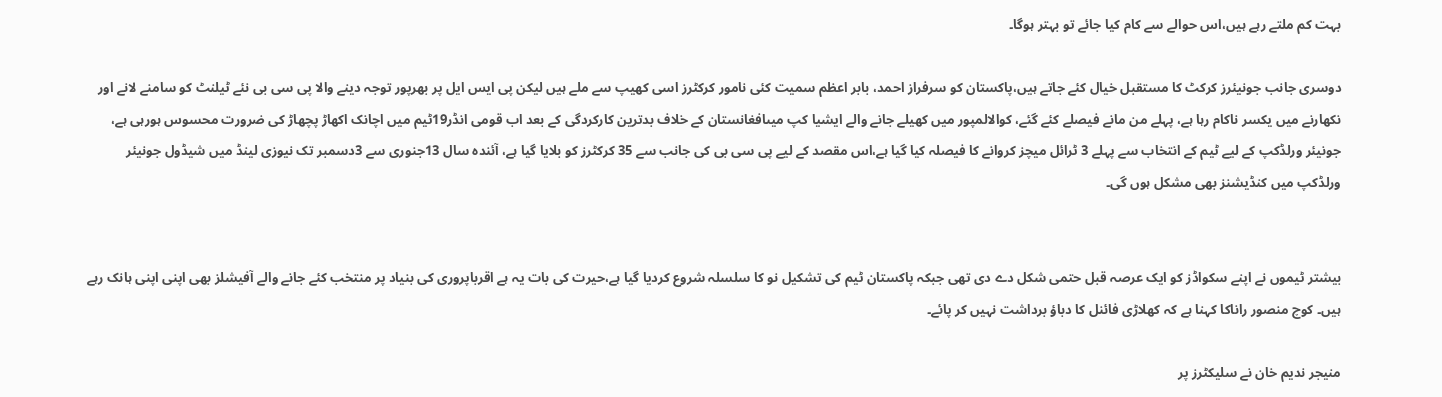بہت کم ملتے رہے ہیں،اس حوالے سے کام کیا جائے تو بہتر ہوگا۔

دوسری جانب جونیئرز کرکٹ کا مستقبل خیال کئے جاتے ہیں،پاکستان کو سرفراز احمد، بابر اعظم سمیت کئی نامور کرکٹرز اسی کھیپ سے ملے ہیں لیکن پی ایس ایل پر بھرپور توجہ دینے والا پی سی بی نئے ٹیلنٹ کو سامنے لانے اور نکھارنے میں یکسر ناکام رہا ہے، پہلے من مانے فیصلے کئے گئے، کوالالمپور میں کھیلے جانے والے ایشیا کپ میںافغانستان کے خلاف بدترین کارکردگی کے بعد اب قومی انڈر19ٹیم میں اچانک اکھاڑ پچھاڑ کی ضرورت محسوس ہورہی ہے، جونیئر ورلڈکپ کے لیے ٹیم کے انتخاب سے پہلے 3 ٹرائل میچز کروانے کا فیصلہ کیا گیا ہے،اس مقصد کے لیے پی سی بی کی جانب سے 35 کرکٹرز کو بلایا گیا ہے، آئندہ سال 13جنوری سے 3دسمبر تک نیوزی لینڈ میں شیڈول جونیئر ورلڈکپ میں کنڈیشنز بھی مشکل ہوں گی۔


بیشتر ٹیموں نے اپنے سکواڈز کو ایک عرصہ قبل حتمی شکل دے دی تھی جبکہ پاکستان ٹیم کی تشکیل نو کا سلسلہ شروع کردیا گیا ہے،حیرت کی بات یہ ہے اقرباپروری کی بنیاد پر منتخب کئے جانے والے آفیشلز بھی اپنی اپنی ہانک رہے ہیں۔ کوچ منصور راناکا کہنا ہے کہ کھلاڑی فائنل کا دباؤ برداشت نہیں کر پائے۔

منیجر ندیم خان نے سلیکٹرز پر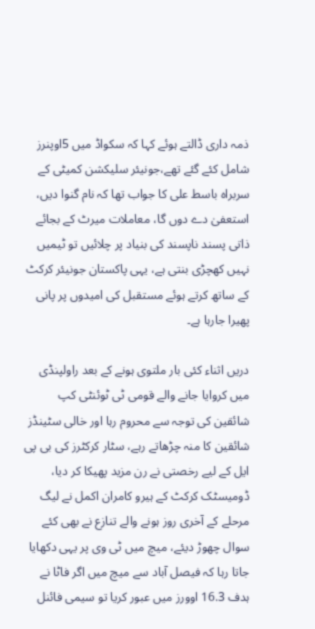ذمہ داری ڈالتے ہوئے کہا کہ سکواڈ میں 5اوپنرز شامل کئے گئے تھے،جونیئر سلیکشن کمیٹی کے سربراہ باسط علی کا جواب تھا کہ نام گنوا دیں، استعفیٰ دے دوں گا، معاملات میرٹ کے بجائے ذاتی پسند ناپسند کی بنیاد پر چلائیں تو ٹیمیں نہیں کھچڑی بنتی ہے، یہی پاکستان جونیئر کرکٹ کے ساتھ کرتے ہوئے مستقبل کی امیدوں پر پانی پھیرا جارہا ہے۔

دریں اثناء کئی بار ملتوی ہونے کے بعد راولپنڈی میں کروایا جانے والے قومی ٹی ٹوئنٹی کپ شائقین کی توجہ سے محروم رہا اور خالی سٹینڈز شائقین کا منہ چڑھاتے رہے، سٹار کرکٹرز کی بی پی ایل کے لیے رخصتی نے رن مزید پھیکا کر دیا، ڈومیسٹک کرکٹ کے ہیرو کامران اکمل نے لیگ مرحلے کے آخری روز ہونے والے تنازع نے بھی کئے سوال چھوڑ دیئے، میچ میں ٹی وی پر یہی دکھایا جاتا رہا کہ فیصل آباد سے میچ میں اگر فاٹا نے ہدف 16.3 اوورز میں عبور کریا تو سیمی فائنل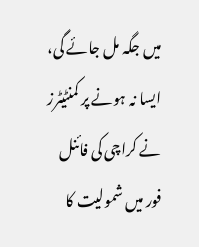میں جگہ مل جائے گی، ایسا نہ ہونے پر کمنٹیٹرز نے کراچی کی فائنل فور میں شمولیت کا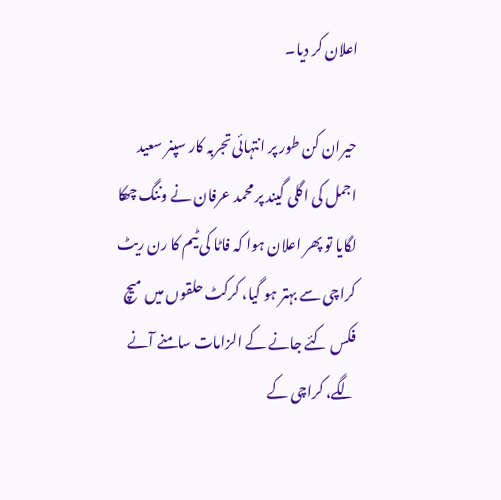اعلان کر دیا۔

حیران کن طور پر انتہائی تجربہ کار سپنر سعید اجمل کی اگلی گیند پر محمد عرفان نے وننگ چھکا لگایا تو پھر اعلان ہوا کہ فاٹا کی ٹیم کا رن ریٹ کراچی سے بہتر ہو گیا، کرکٹ حلقوں میں میچ فکس کئے جانے کے الزامات سامنے آنے لگے، کراچی کے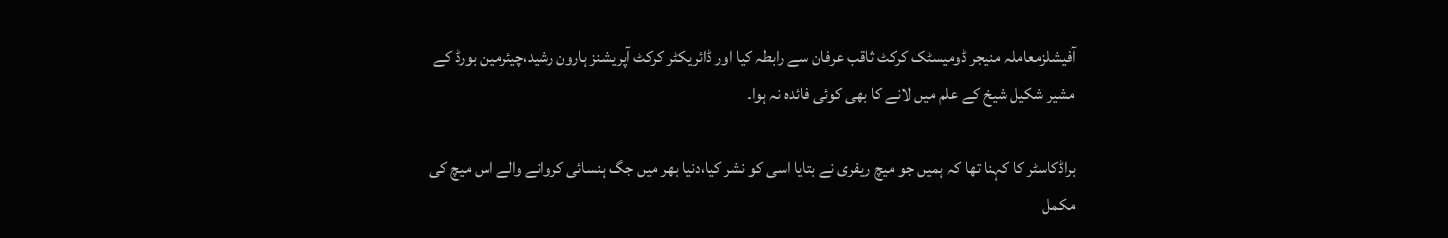آفیشلزمعاملہ منیجر ڈومیسٹک کرکٹ ثاقب عرفان سے رابطہ کیا اور ڈائریکٹر کرکٹ آپریشنز ہارون رشید،چیئرمین بورڈ کے مشیر شکیل شیخ کے علم میں لانے کا بھی کوئی فائدہ نہ ہوا۔

براڈکاسٹر کا کہنا تھا کہ ہمیں جو میچ ریفری نے بتایا اسی کو نشر کیا،دنیا بھر میں جگ ہنسائی کروانے والے اس میچ کی مکمل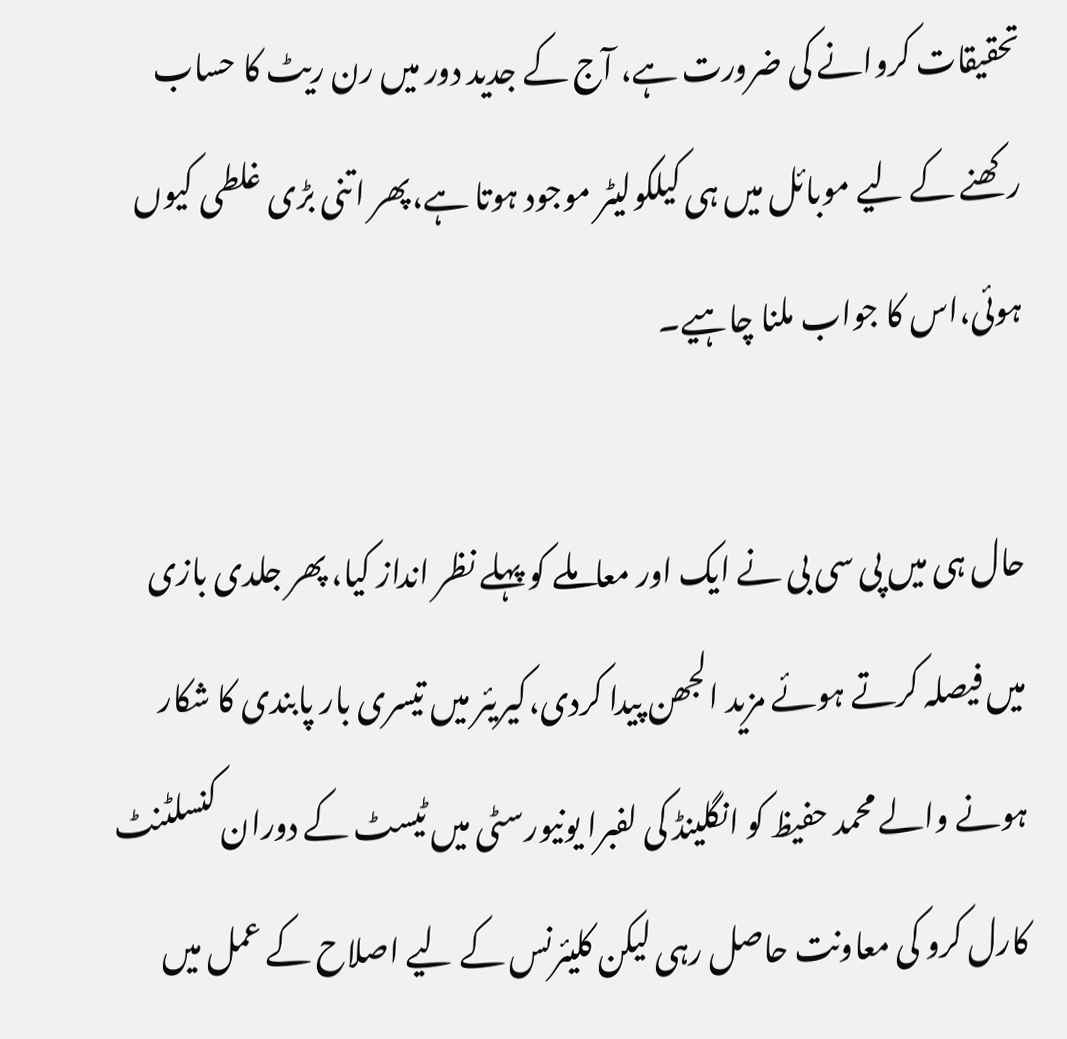تحقیقات کروانے کی ضرورت ہے، آج کے جدید دور میں رن ریٹ کا حساب رکھنے کے لیے موبائل میں ہی کیلکولیٹر موجود ہوتا ہے،پھر اتنی بڑی غلطی کیوں ہوئی،اس کا جواب ملنا چاہیے۔

حال ہی میں پی سی بی نے ایک اور معاملے کو پہلے نظر انداز کیا، پھر جلدی بازی میں فیصلہ کرتے ہوئے مزید الجھن پیدا کردی،کیریئر میں تیسری بار پابندی کا شکار ہونے والے محمد حفیظ کو انگلینڈ کی لفبرا یونیورسٹی میں ٹیسٹ کے دوران کنسلٹنٹ کارل کرو کی معاونت حاصل رہی لیکن کلیئرنس کے لیے اصلاح کے عمل میں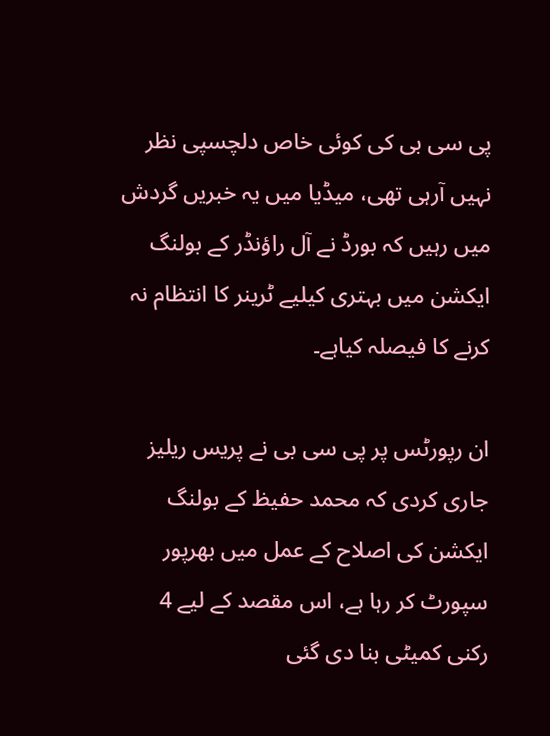پی سی بی کی کوئی خاص دلچسپی نظر نہیں آرہی تھی، میڈیا میں یہ خبریں گردش میں رہیں کہ بورڈ نے آل راؤنڈر کے بولنگ ایکشن میں بہتری کیلیے ٹرینر کا انتظام نہ کرنے کا فیصلہ کیاہے۔

ان رپورٹس پر پی سی بی نے پریس ریلیز جاری کردی کہ محمد حفیظ کے بولنگ ایکشن کی اصلاح کے عمل میں بھرپور سپورٹ کر رہا ہے، اس مقصد کے لیے 4 رکنی کمیٹی بنا دی گئی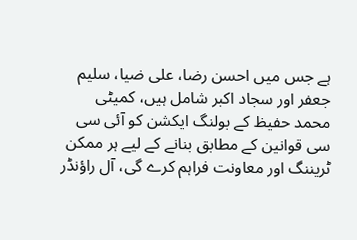ہے جس میں احسن رضا، علی ضیا، سلیم جعفر اور سجاد اکبر شامل ہیں، کمیٹی محمد حفیظ کے بولنگ ایکشن کو آئی سی سی قوانین کے مطابق بنانے کے لیے ہر ممکن ٹریننگ اور معاونت فراہم کرے گی، آل راؤنڈر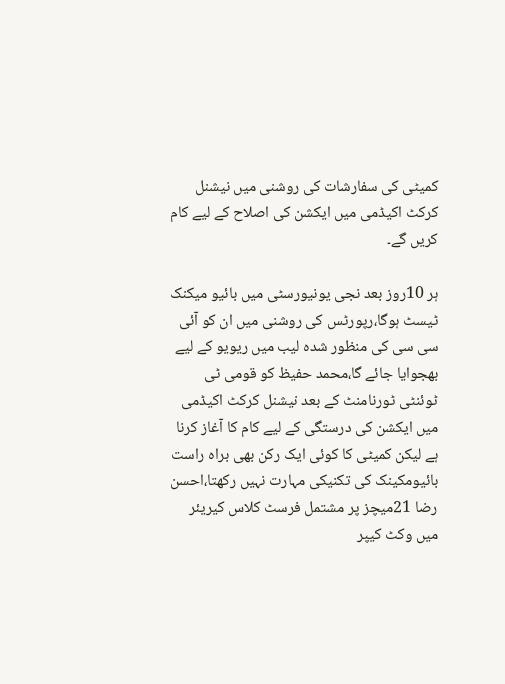کمیٹی کی سفارشات کی روشنی میں نیشنل کرکٹ اکیڈمی میں ایکشن کی اصلاح کے لیے کام کریں گے۔

ہر 10روز بعد نجی یونیورسٹی میں بائیو میکنک ٹیسٹ ہوگا،رپورٹس کی روشنی میں ان کو آئی سی سی کی منظور شدہ لیب میں ریویو کے لیے بھجوایا جائے گا،محمد حفیظ کو قومی ٹی ٹوئنٹی ٹورنامنٹ کے بعد نیشنل کرکٹ اکیڈمی میں ایکشن کی درستگی کے لیے کام کا آغاز کرنا ہے لیکن کمیٹی کا کوئی ایک رکن بھی براہ راست بائیومکینک کی تکنیکی مہارت نہیں رکھتا،احسن رضا 21میچز پر مشتمل فرسٹ کلاس کیریئر میں وکٹ کیپر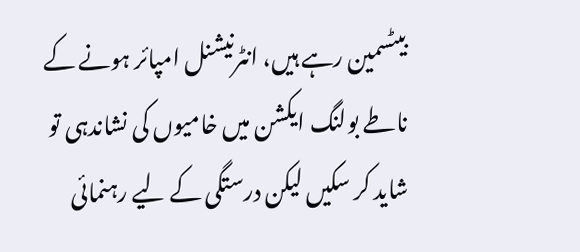بیٹسمین رہے ہیں، انٹرنیشنل امپائر ہونے کے ناطے بولنگ ایکشن میں خامیوں کی نشاندہی تو شاید کر سکیں لیکن درستگی کے لیے رہنمائی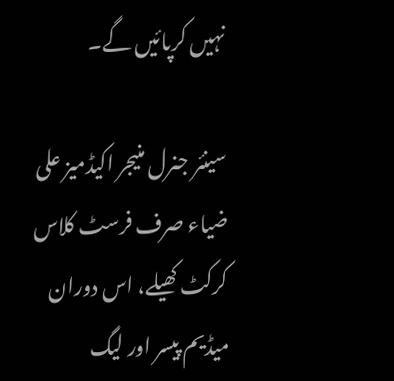نہیں کرپائیں گے۔

سینئر جنرل منیجر اکیڈمیز علی ضیاء صرف فرسٹ کلاس کرکٹ کھیلے، اس دوران میڈیم پیسر اور لیگ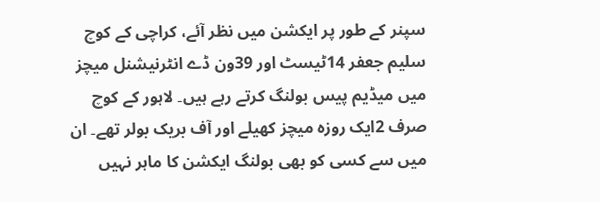سپنر کے طور پر ایکشن میں نظر آئے، کراچی کے کوچ سلیم جعفر 14ٹیسٹ اور 39ون ڈے انٹرنیشنل میچز میں میڈیم پیس بولنگ کرتے رہے ہیں۔ لاہور کے کوچ صرف 2ایک روزہ میچز کھیلے اور آف بریک بولر تھے۔ ان میں سے کسی کو بھی بولنگ ایکشن کا ماہر نہیں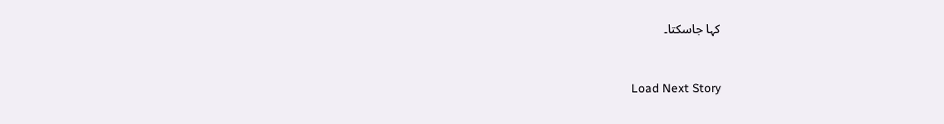کہا جاسکتا۔


Load Next Story